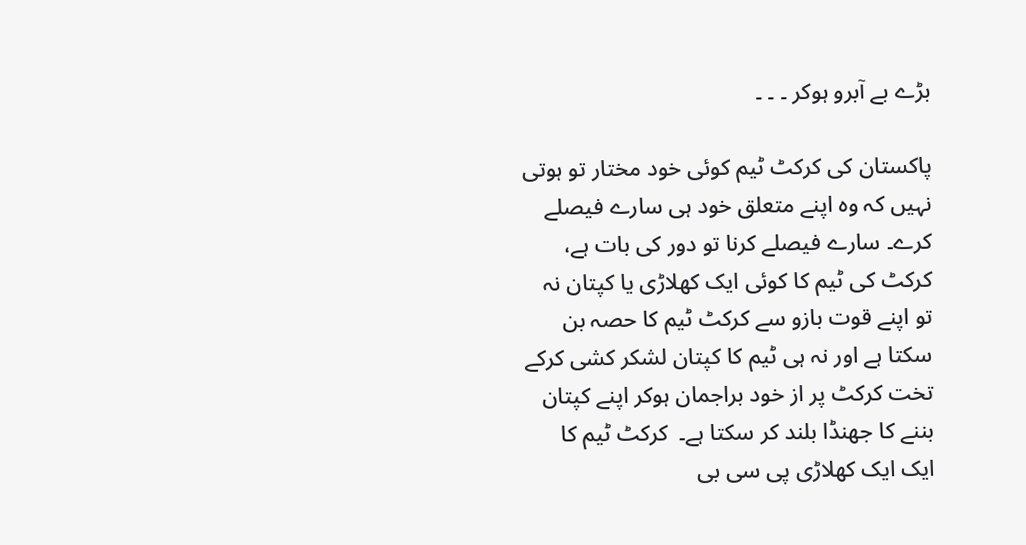بڑے بے آبرو ہوکر ۔ ۔ ۔

پاکستان کی کرکٹ ٹیم کوئی خود مختار تو ہوتی نہیں کہ وہ اپنے متعلق خود ہی سارے فیصلے کرے۔ سارے فیصلے کرنا تو دور کی بات ہے، کرکٹ کی ٹیم کا کوئی ایک کھلاڑی یا کپتان نہ تو اپنے قوت بازو سے کرکٹ ٹیم کا حصہ بن سکتا ہے اور نہ ہی ٹیم کا کپتان لشکر کشی کرکے تخت کرکٹ پر از خود براجمان ہوکر اپنے کپتان بننے کا جھنڈا بلند کر سکتا ہے۔  کرکٹ ٹیم کا ایک ایک کھلاڑی پی سی بی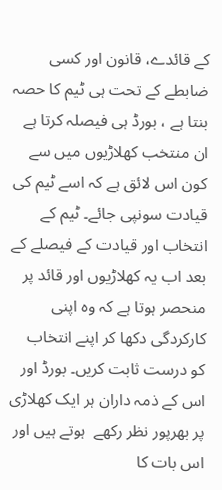کے قائدے، قانون اور کسی ضابطے کے تحت ہی ٹیم کا حصہ بنتا ہے ، بورڈ ہی فیصلہ کرتا ہے ان منتخب کھلاڑیوں میں سے کون اس لائق ہے کہ اسے ٹیم کی قیادت سونپی جائے۔ ٹیم کے انتخاب اور قیادت کے فیصلے کے بعد اب یہ کھلاڑیوں اور قائد پر منحصر ہوتا ہے کہ وہ اپنی کارکردگی دکھا کر اپنے انتخاب کو درست ثابت کریں۔ بورڈ اور اس کے ذمہ داران ہر ایک کھلاڑی پر بھرپور نظر رکھے  ہوتے ہیں اور اس بات کا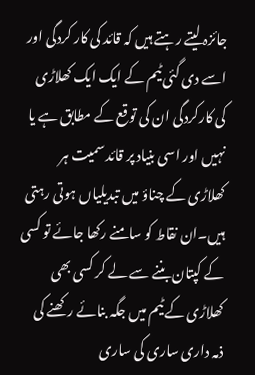جائزہ لیتے رہتے ہیں کہ قائد کی کار کردگی اور اسے دی گئی ٹیم کے ایک ایک کھلاڑی کی کارکردگی ان کی توقع کے مطابق ہے یا نہیں اور اسی بنیاد پر قائد سمیت ہر کھلاڑی کے چناؤ میں تبدیلیاں ہوتی رہتی ہیں۔ان نقاط کو سامنے رکھا جائے تو کسی کے کپتان بننے سے لے کر کسی بھی کھلاڑی کے ٹیم میں جگہ بنائے رکھنے کی ذمہ داری ساری کی ساری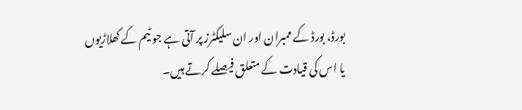بورڈ، بورڈ کے ممبران اور ان سلیکٹرز پر آتی ہے جو ٹیم کے کھلاڑیوں یا اس کی قیادت کے متعلق فیصلے کرتے ہیں۔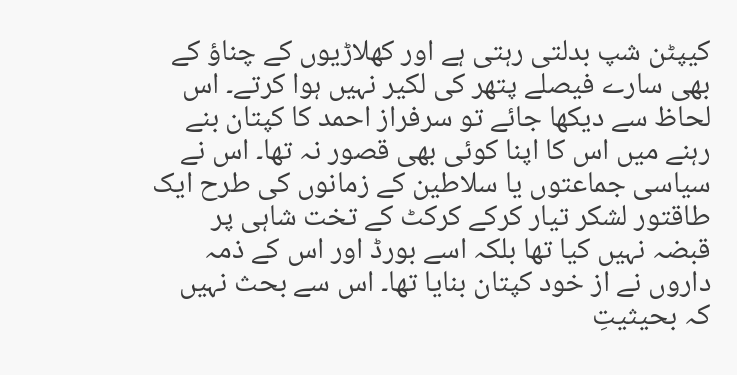کیپٹن شپ بدلتی رہتی ہے اور کھلاڑیوں کے چناؤ کے بھی سارے فیصلے پتھر کی لکیر نہیں ہوا کرتے۔ اس لحاظ سے دیکھا جائے تو سرفراز احمد کا کپتان بنے رہنے میں اس کا اپنا کوئی بھی قصور نہ تھا۔ اس نے سیاسی جماعتوں یا سلاطین کے زمانوں کی طرح ایک طاقتور لشکر تیار کرکے کرکٹ کے تخت شاہی پر قبضہ نہیں کیا تھا بلکہ اسے بورڈ اور اس کے ذمہ داروں نے از خود کپتان بنایا تھا۔ اس سے بحث نہیں کہ بحیثیتِ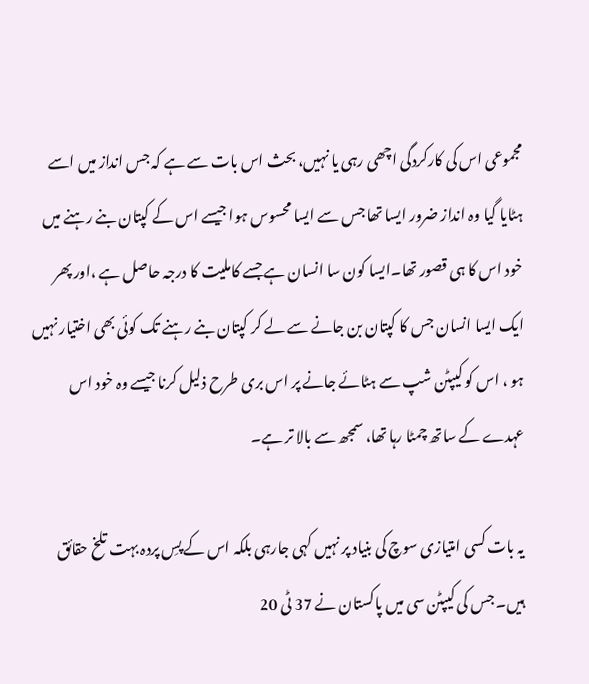مجموعی اس کی کارکردگی اچھی رہی یا نہیں، بحث اس بات سے ہے کہ جس انداز میں اسے ہٹایا گیا وہ انداز ضرور ایسا تھا جس سے ایسا محسوس ہوا جیسے اس کے کپتان بنے رہنے میں خود اس کا ہی قصور تھا۔ایسا کون سا انسان ہے جسے کاملیت کا درجہ حاصل ہے ،اور پھر ایک ایسا انسان جس کا کپتان بن جانے سے لے کر کپتان بنے رہنے تک کوئی بھی اختیار نہیں ہو ، اس کو کیپٹن شپ سے ہٹائے جانے پر اس بری طرح ذلیل کرنا جیسے وہ خود اس عہدے کے ساتھ چمٹا رہا تھا، سمجھ سے بالا تر ہے۔

یہ بات کسی امتیازی سوچ کی بنیاد پر نہیں کہی جارہی بلکہ اس کے پسِ پردہ بہت تلخ حقائق ہیں۔ جس کی کیپٹن سی میں پاکستان نے 37 ٹی 20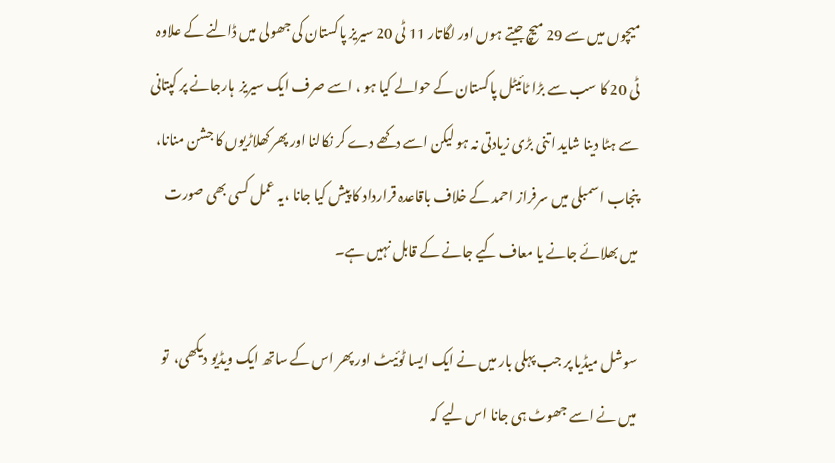میچوں میں سے 29 میچ جیتے ہوں اور لگاتار 11 ٹی 20 سیریز پاکستان کی جھولی میں ڈالنے کے علاوہ ٹی 20 کا سب سے بڑا ٹائیٹل پاکستان کے حوالے کیا ہو ، اسے صرف ایک سیریز  ہارجانے پر کپتانی سے ہٹا دینا شاید اتنی بڑی زیادتی نہ ہو لیکن اسے دکھے دے کر نکالنا اور پھر کھلاڑیوں کا جشن منانا، پنجاب اسمبلی میں سرفراز احمد کے خلاف باقاعدہ قرارداد کا پیش کیا جانا ،یہ عمل کسی بھی صورت میں بھلائے جانے یا معاف کیے جانے کے قابل نہیں ہے۔

سوشل میڈیا پر جب پہلی بار میں نے ایک ایسا ٹوئیٹ اور پھر اس کے ساتھ ایک ویڈیو دیکھی،  تو میں نے اسے جھوٹ ہی جانا اس لیے کہ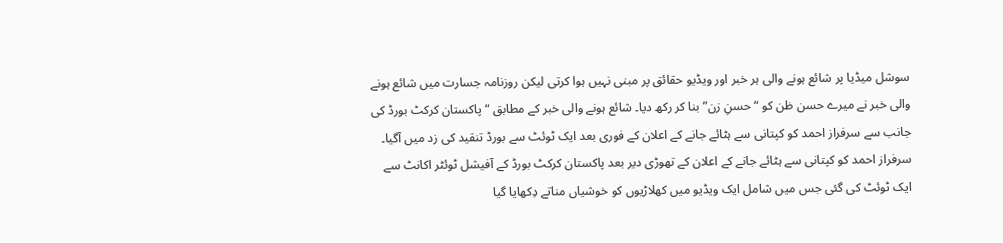سوشل میڈیا پر شائع ہونے والی ہر خبر اور ویڈیو حقائق پر مبنی نہیں ہوا کرتی لیکن روزنامہ جسارت میں شائع ہونے والی خبر نے میرے حسن ظن کو “حسنِ زن” بنا کر رکھ دیا۔ شائع ہونے والی خبر کے مطابق “پاکستان کرکٹ بورڈ کی جانب سے سرفراز احمد کو کپتانی سے ہٹائے جانے کے اعلان کے فوری بعد ایک ٹوئٹ سے بورڈ تنقید کی زد میں آگیا۔ سرفراز احمد کو کپتانی سے ہٹائے جانے کے اعلان کے تھوڑی دیر بعد پاکستان کرکٹ بورڈ کے آفیشل ٹوئٹر اکانٹ سے ایک ٹوئٹ کی گئی جس میں شامل ایک ویڈیو میں کھلاڑیوں کو خوشیاں مناتے دِکھایا گیا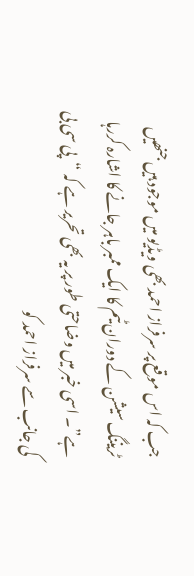جب کہ اس موقع پر سرفراز احمد بھی ویڈیو میں موجود ہیں جنھیں ٹریننگ سیشن کے دوران ٹیم کا ایک ممبر باہر جانے کا اشارہ کررہا ہے”۔ اسی خبر میں وضاحتی طور پر یہ بھی تحریر ہے کہ “پی سی بی کی جانب سے سرفراز احمد کو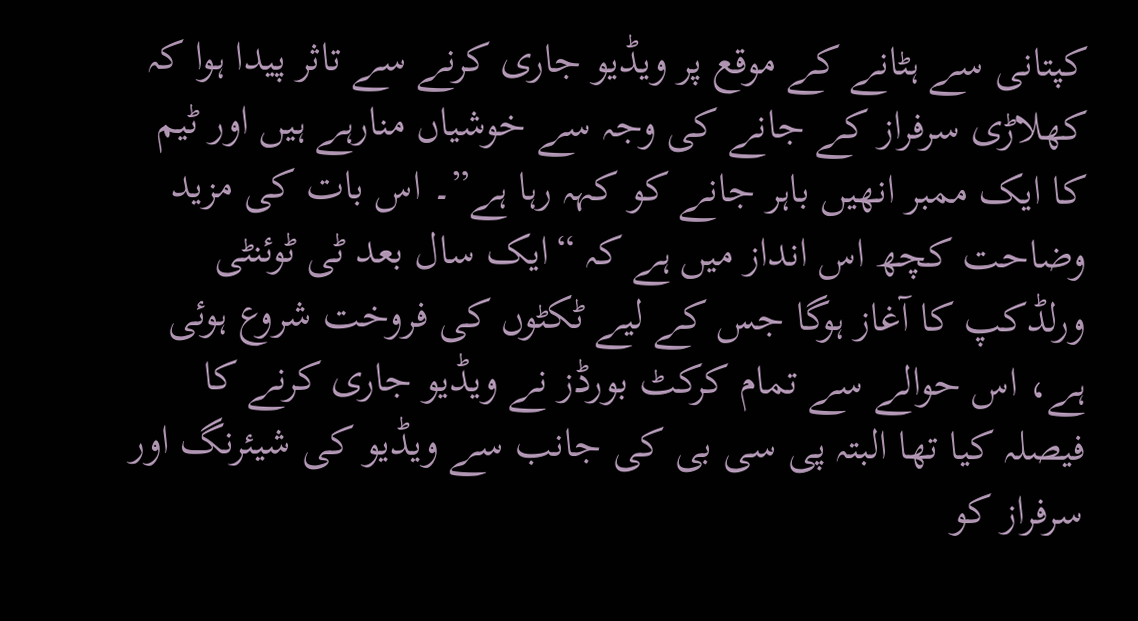کپتانی سے ہٹانے کے موقع پر ویڈیو جاری کرنے سے تاثر پیدا ہوا کہ کھلاڑی سرفراز کے جانے کی وجہ سے خوشیاں منارہے ہیں اور ٹیم کا ایک ممبر انھیں باہر جانے کو کہہ رہا ہے”۔ اس بات کی مزید وضاحت کچھ اس انداز میں ہے کہ “ایک سال بعد ٹی ٹوئنٹی ورلڈکپ کا آغاز ہوگا جس کے لیے ٹکٹوں کی فروخت شروع ہوئی ہے، اس حوالے سے تمام کرکٹ بورڈز نے ویڈیو جاری کرنے کا فیصلہ کیا تھا البتہ پی سی بی کی جانب سے ویڈیو کی شیئرنگ اور سرفراز کو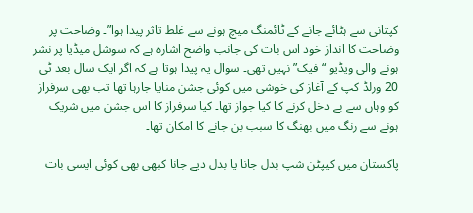کپتانی سے ہٹائے جانے کے ٹائمنگ میچ ہونے سے غلط تاثر پیدا ہوا”۔ وضاحت پر وضاحت کا انداز خود اس بات کی جانب واضح اشارہ ہے کہ سوشل میڈیا پر نشر ہونے والی ویڈیو “فیک” نہیں تھی۔ سوال یہ پیدا ہوتا ہے کہ اگر ایک سال بعد ٹی 20 ورلڈ کپ کے آغاز کی خوشی میں کوئی جشن منایا جارہا تھا تب بھی سرفراز کو وہاں سے بے دخل کرنے کا کیا جواز تھا۔ کیا سرفراز کا اس جشن میں شریک ہونے سے رنگ میں بھنگ کا سبب بن جانے کا امکان تھا۔

پاکستان میں کیپٹن شپ بدل جانا یا بدل دیے جانا کبھی بھی کوئی ایسی بات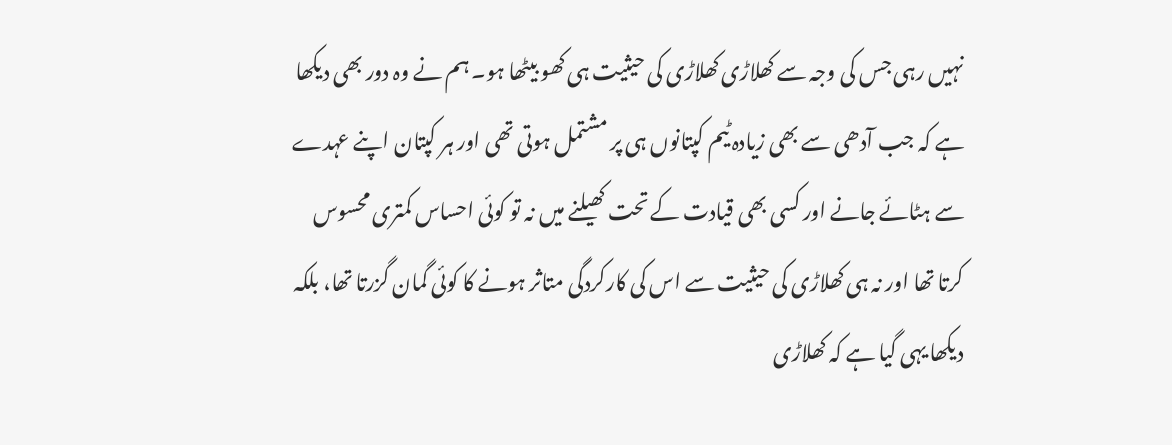نہیں رہی جس کی وجہ سے کھلاڑی کھلاڑی کی حیثیت ہی کھو بیٹھا ہو۔ ہم نے وہ دور بھی دیکھا ہے کہ جب آدھی سے بھی زیادہ ٹیم کپتانوں ہی پر مشتمل ہوتی تھی اور ہر کپتان اپنے عہدے سے ہٹائے جانے اور کسی بھی قیادت کے تحت کھیلنے میں نہ تو کوئی احساس کمتری محسوس کرتا تھا اور نہ ہی کھلاڑی کی حیثیت سے اس کی کارکردگی متاثر ہونے کا کوئی گمان گزرتا تھا، بلکہ دیکھا یہی گیا ہے کہ کھلاڑی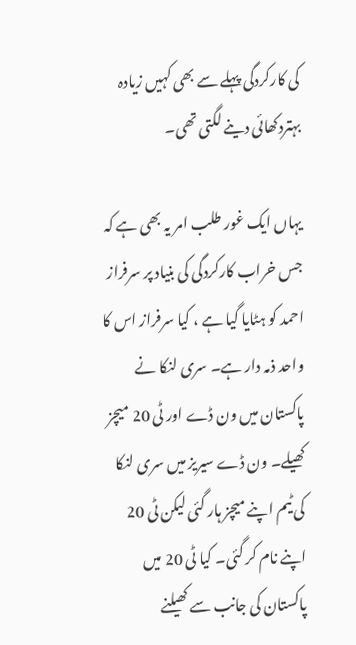کی کارکردگی پہلے سے بھی کہیں زیادہ بہتردکھائی دینے لگتی تھی۔

یہاں ایک غور طلب امر یہ بھی ہے کہ جس خراب کارکردگی کی بنیاد پر سرفراز احمد کو ہٹایا گیا ہے ، کیا سرفراز اس کا واحد ذمہ دار ہے۔ سری لنکا نے پاکستان میں ون ڈے اور ٹی 20 میچز کھیلے۔ ون ڈے سیریز میں سری لنکا کی ٹیم اپنے میچز ہار گئی لیکن ٹی 20 اپنے نام کر گئی۔ کیا ٹی 20 میں پاکستان کی جانب سے کھیلنے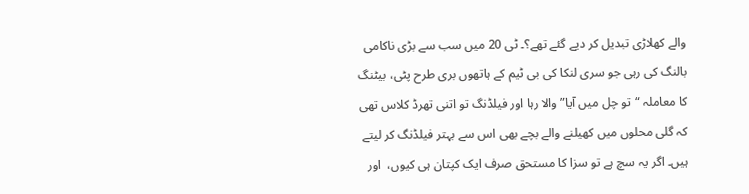والے کھلاڑی تبدیل کر دیے گئے تھے؟۔ ٹی 20 میں سب سے بڑی ناکامی بالنگ کی رہی جو سری لنکا کی بی ٹیم کے ہاتھوں بری طرح پٹی، بیٹنگ کا معاملہ “تو چل میں آیا” والا رہا اور فیلڈنگ تو اتنی تھرڈ کلاس تھی کہ گلی محلوں میں کھیلنے والے بچے بھی اس سے بہتر فیلڈنگ کر لیتے ہیں۔ اگر یہ سچ ہے تو سزا کا مستحق صرف ایک کپتان ہی کیوں،  اور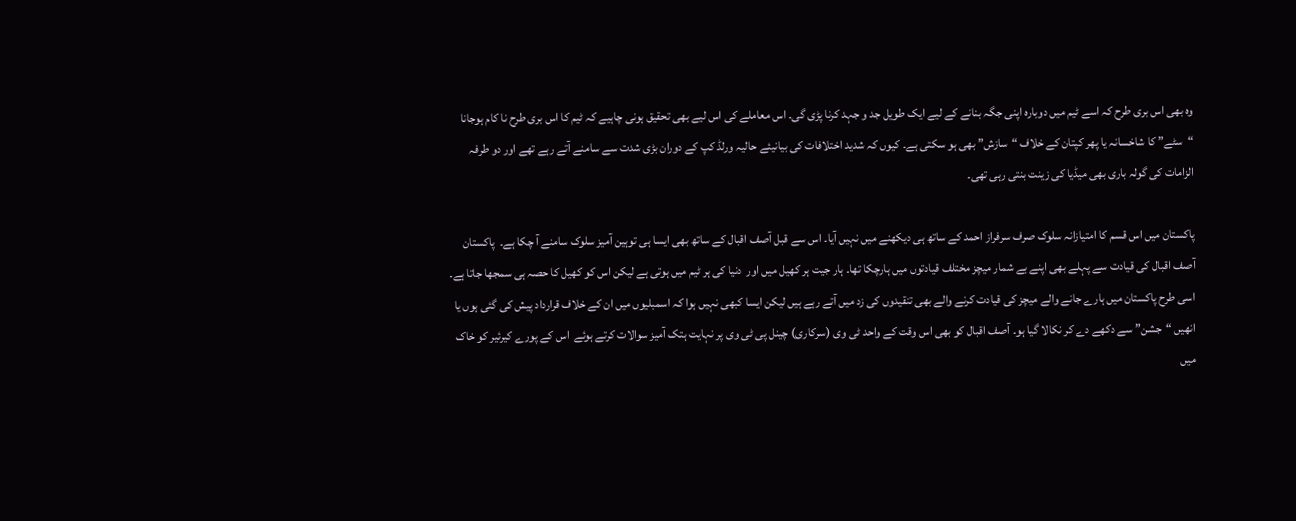وہ بھی اس بری طرح کہ اسے ٹیم میں دوبارہ اپنی جگہ بنانے کے لیے ایک طویل جد و جہد کرنا پڑی گی۔ اس معاملے کی اس لیے بھی تحقیق ہونی چاہیے کہ ٹیم کا اس بری طرح نا کام ہوجانا “سٹے” کا شاخسانہ یا پھر کپتان کے خلاف “سازش” بھی ہو سکتی ہے۔ کیوں کہ شدید اختلافات کی بیانیئے حالیہ ورلڈ کپ کے دوران بڑی شدت سے سامنے آتے رہے تھے اور دو طرفہ الزامات کی گولہ باری بھی میڈیا کی زینت بنتی رہی تھی۔

پاکستان میں اس قسم کا امتیازانہ سلوک صرف سرفراز احمد کے ساتھ ہی دیکھنے میں نہیں آیا۔ اس سے قبل آصف اقبال کے ساتھ بھی ایسا ہی توہین آمیز سلوک سامنے آ چکا ہے۔  پاکستان آصف اقبال کی قیادت سے پہلے بھی اپنے بے شمار میچز مختلف قیادتوں میں ہارچکا تھا۔ ہار جیت ہر کھیل میں اور  دنیا کی ہر ٹیم میں ہوتی ہے لیکن اس کو کھیل کا حصہ ہی سمجھا جاتا ہے۔ اسی طرح پاکستان میں ہارے جانے والے میچز کی قیادت کرنے والے بھی تنقیدوں کی زد میں آتے رہے ہیں لیکن ایسا کبھی نہیں ہوا کہ اسمبلیوں میں ان کے خلاف قرارداد پیش کی گئی ہوں یا انھیں “جشن” سے دکھے دے کر نکالا گیا ہو۔ آصف اقبال کو بھی اس وقت کے واحد ٹی وی (سرکاری) چینل پی ٹی وی پر نہایت ہتک آمیز سوالات کرتے ہوئے  اس کے پورے کیرئیر کو خاک میں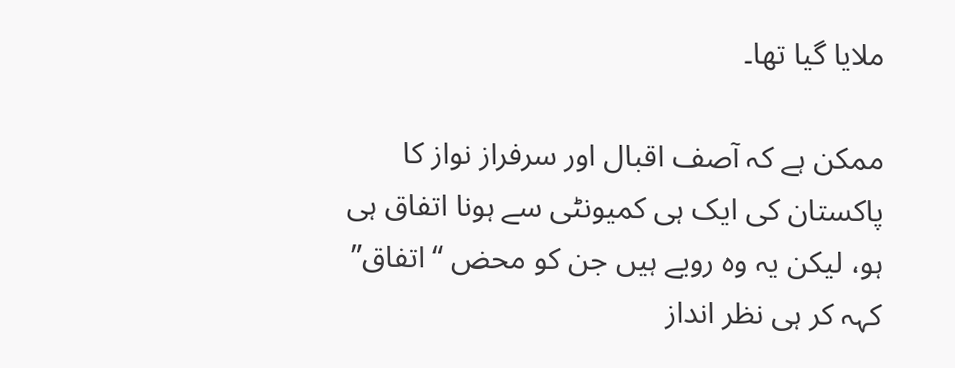ملایا گیا تھا۔

ممکن ہے کہ آصف اقبال اور سرفراز نواز کا پاکستان کی ایک ہی کمیونٹی سے ہونا اتفاق ہی ہو، لیکن یہ وہ رویے ہیں جن کو محض “اتفاق” کہہ کر ہی نظر انداز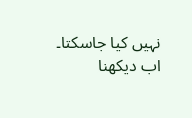نہیں کیا جاسکتا۔  اب دیکھنا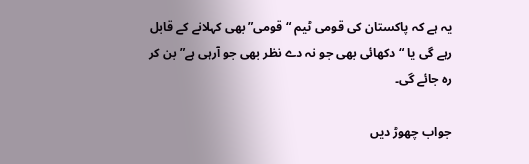یہ ہے کہ پاکستان کی قومی ٹیم “قومی” بھی کہلانے کے قابل رہے گی یا “دکھائی بھی جو نہ دے نظر بھی جو آرہی ہے” بن کر رہ جائے گی۔

جواب چھوڑ دیں